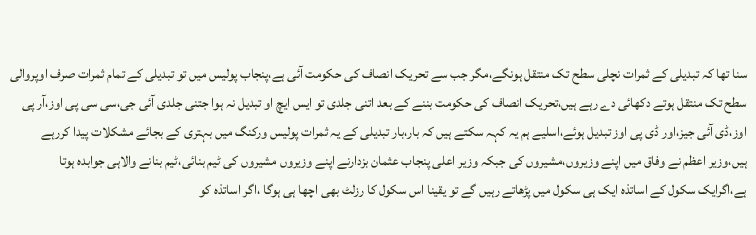سنا تھا کہ تبدیلی کے ثمرات نچلی سطح تک منتقل ہونگے،مگر جب سے تحریک انصاف کی حکومت آئی ہے،پنجاب پولیس میں تو تبدیلی کے تمام ثمرات صرف اوپروالی سطح تک منتقل ہوتے دکھائی دے رہے ہیں،تحریک انصاف کی حکومت بننے کے بعد اتنی جلدی تو ایس ایچ او تبدیل نہ ہوا جتنی جلدی آئی جی،سی سی پی اوز،آر پی اوز،ڈی آئی جیز،اور ڈی پی اوز تبدیل ہوئے،اسلیے ہم یہ کہہ سکتے ہیں کہ بار،بار تبدیلی کے یہ ثمرات پولیس ورکنگ میں بہتری کے بجائے مشکلات پیدا کررہے ہیں،وزیر اعظم نے وفاق میں اپنے وزیروں،مشیروں کی جبکہ وزیر اعلی پنجاب عثمان بزدارنے اپنے وزیروں مشیروں کی ٹیم بنائی،ٹیم بنانے والاہی جوابدہ ہوتا ہے،اگرایک سکول کے اساتذہ ایک ہی سکول میں پڑھاتے رہیں گے تو یقینا اس سکول کا رزلٹ بھی اچھا ہی ہوگا ،اگر اساتذہ کو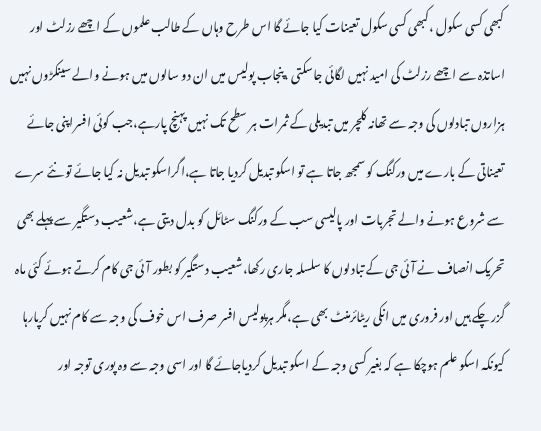کبھی کسی سکول ،کبھی کسی سکول تعینات کیا جائے گا اس طرح وہاں کے طالب علموں کے اچھے رزلٹ اور اساتذہ سے اچھے رزلٹ کی امید نہیں لگائی جاسکتی ،پنجاب پولیس میں ان دو سالوں میں ہونے والے سینکڑوں نہیں ہزاروں تبادلوں کی وجہ سے تھانہ کلچر میں تبدیلی کے ثمرات ہر سطح تک نہیں پہنچ پارہے،جب کوئی افسراپنی جائے تعیناتی کے بارے میں ورکنگ کو سمجھ جاتا ہے تو اسکو تبدیل کردیا جاتا ہے،اگراسکو تبدیل نہ کیا جائے تو نئے سرے سے شروع ہونے والے تجربات اور پالیسی سب کے ورکنگ سٹائل کو بدل دیتی ہے،شعیب دستگیر سے پہلے بھی تحریک انصاف نے آئی جی کے تبادلوں کا سلسلہ جاری رکھا،شعیب دستگیر کو بطور آئی جی کام کرتے ہوئے کئی ماہ گزر چکے ہیں اور فروری میں انکی ریٹائرمنٹ بھی ہے،مگر ہرپولیس افسر صرف اس خوف کی وجہ سے کام نہیں کرپارہا کیونکہ اسکو علم ہوچکا ہے کہ بغیر کسی وجہ کے اسکو تبدیل کردیاجائے گا اور اسی وجہ سے وہ پوری توجہ اور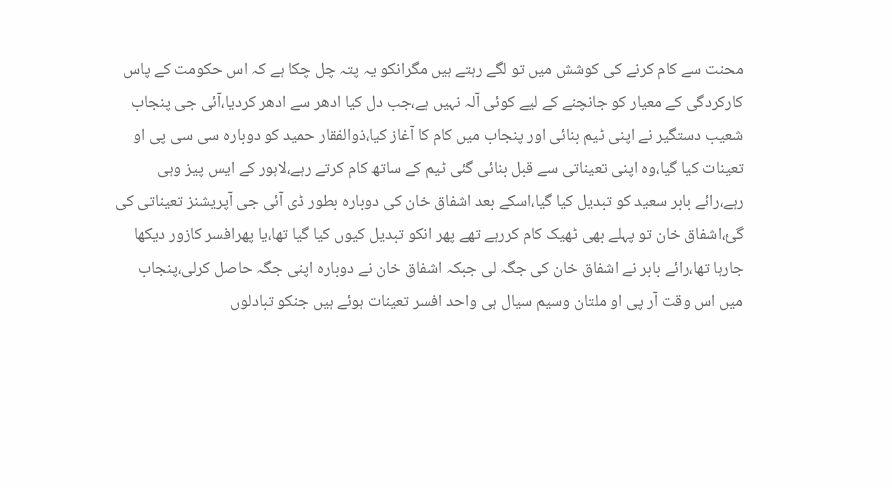محنت سے کام کرنے کی کوشش میں تو لگے رہتے ہیں مگرانکو یہ پتہ چل چکا ہے کہ اس حکومت کے پاس کارکردگی کے معیار کو جانچنے کے لیے کوئی آلہ نہیں ہے،جب دل کیا ادھر سے ادھر کردیا،آئی جی پنجاب شعیب دستگیر نے اپنی ٹیم بنائی اور پنجاب میں کام کا آغاز کیا،ذوالفقار حمید کو دوبارہ سی سی پی او تعینات کیا گیا،وہ اپنی تعیناتی سے قبل بنائی گئی ٹیم کے ساتھ کام کرتے رہے،لاہور کے ایس پیز وہی رہے،رائے بابر سعید کو تبدیل کیا گیا،اسکے بعد اشفاق خان کی دوبارہ بطور ڈی آئی جی آپریشنز تعیناتی کی گئ،اشفاق خان تو پہلے بھی ٹھیک کام کررہے تھے پھر انکو تبدیل کیوں کیا گیا تھا،یا پھرافسر کازور دیکھا جارہا تھا،رائے بابر نے اشفاق خان کی جگہ لی جبکہ اشفاق خان نے دوبارہ اپنی جگہ حاصل کرلی،پنجاب میں اس وقت آر پی او ملتان وسیم سیال ہی واحد افسر تعینات ہوئے ہیں جنکو تبادلوں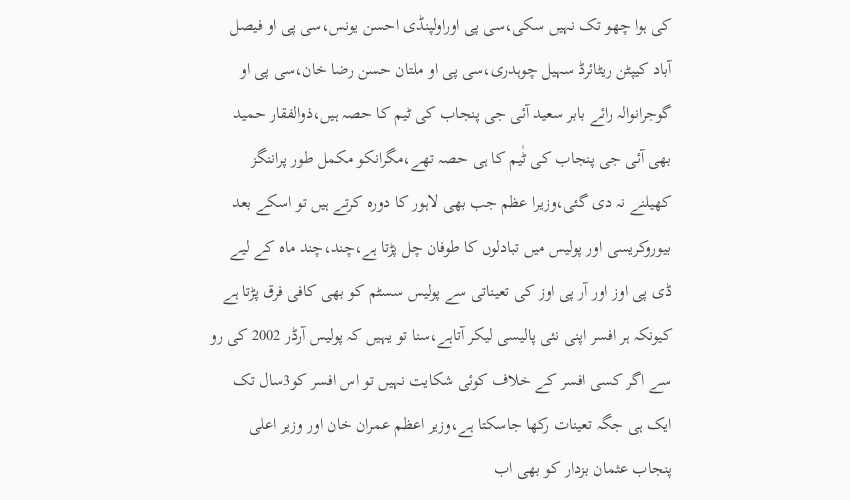کی ہوا چھو تک نہیں سکی،سی پی اوراولپنڈی احسن یونس،سی پی او فیصل آباد کیپٹن ریٹائرڈ سہیل چوہدری،سی پی او ملتان حسن رضا خان،سی پی او گوجرانوالہ رائے بابر سعید آئی جی پنجاب کی ٹیم کا حصہ ہیں،ذوالفقار حمید بھی آئی جی پنجاب کی ٹٰیم کا ہی حصہ تھے،مگرانکو مکمل طور پراننگز کھیلنے نہ دی گئی،وزیرا عظم جب بھی لاہور کا دورہ کرتے ہیں تو اسکے بعد بیوروکریسی اور پولیس میں تبادلوں کا طوفان چل پڑتا ہے،چند،چند ماہ کے لیے ڈی پی اوز اور آر پی اوز کی تعیناتی سے پولیس سسٹم کو بھی کافی فرق پڑتا ہے کیونکہ ہر افسر اپنی نئی پالیسی لیکر آتاہے،سنا تو یہیں کہ پولیس آرڈر 2002 کی رو سے اگر کسی افسر کے خلاف کوئی شکایت نہیں تو اس افسر کو3سال تک ایک ہی جگہ تعینات رکھا جاسکتا ہے،وزیر اعظم عمران خان اور وزیر اعلی پنجاب عثمان بزدار کو بھی اب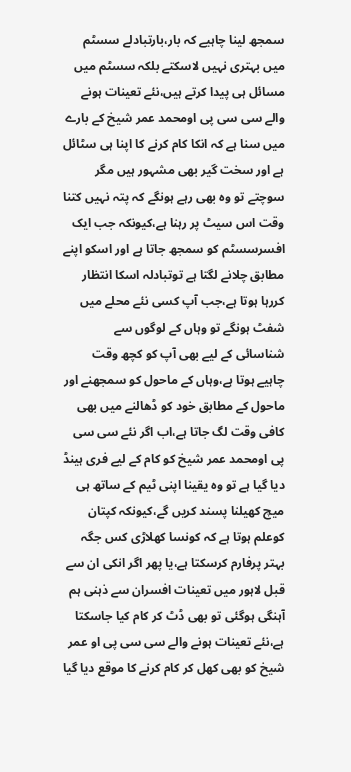سمجھ لینا چاہیے کہ بار،بارتبادلے سسٹم میں بہتری نہیں لاسکتے بلکہ سسٹم میں مسائل ہی پیدا کرتے ہیں،نئے تعینات ہونے والے سی سی پی اومحمد عمر شیخ کے بارے میں سنا ہے کہ انکا کام کرنے کا اپنا ہی سٹائل ہے اور سخت گیر بھی مشہور ہیں مگر سوچتے تو وہ بھی رہے ہونگے کہ پتہ نہیں کتنا وقت اس سیٹ پر رہنا ہے،کیونکہ جب ایک افسرسسٹم کو سمجھ جاتا ہے اور اسکو اپنے مطابق چلانے لگتا ہے توتبادلہ اسکا انتظار کررہا ہوتا ہے،جب آپ کسی نئے محلے میں شفٹ ہونگے تو وہاں کے لوگوں سے شناسائی کے لیے بھی آپ کو کچھ وقت چاہیے ہوتا ہے،وہاں کے ماحول کو سمجھنے اور ماحول کے مطابق خود کو ڈھالنے میں بھی کافی وقت لگ جاتا ہے،اب اگر نئے سی سی پی اومحمد عمر شیخ کو کام کے لیے فری ہینڈ دیا گیا ہے تو وہ یقینا اپنی ٹیم کے ساتھ ہی میچ کھیلنا پسند کریں گے،کیونکہ کپتان کوعلم ہوتا ہے کہ کونسا کھلاڑی کس جگہ بہتر پرفارم کرسکتا ہے،یا پھر اگر انکی ان سے قبل لاہور میں تعینات افسران سے ذہنی ہم آہنگی ہوگئی تو بھی ڈٹ کر کام کیا جاسکتا ہے،نئے تعینات ہونے والے سی سی پی او عمر شیخ کو بھی کھل کر کام کرنے کا موقع دیا گیا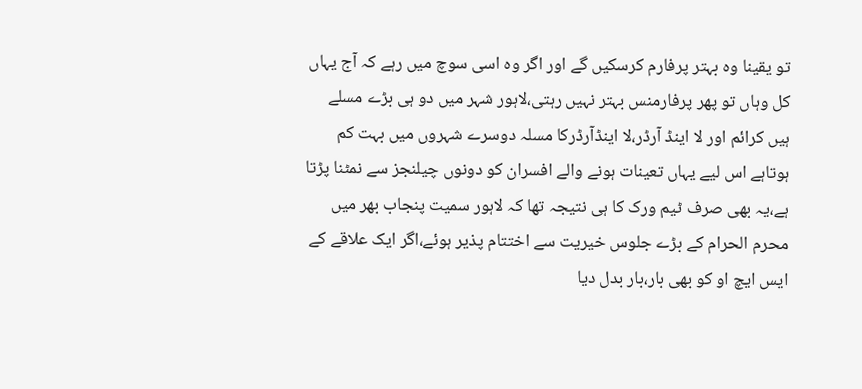تو یقینا وہ بہتر پرفارم کرسکیں گے اور اگر وہ اسی سوچ میں رہے کہ آج یہاں کل وہاں تو پھر پرفارمنس بہتر نہیں رہتی،لاہور شہر میں دو ہی بڑے مسلے ہیں کرائم اور لا اینڈ آرڈر،لا اینڈآرڈرکا مسلہ دوسرے شہروں میں بہت کم ہوتاہے اس لیے یہاں تعینات ہونے والے افسران کو دونوں چیلنجز سے نمٹنا پڑتا ہے،یہ بھی صرف ٹیم ورک کا ہی نتیجہ تھا کہ لاہور سمیت پنجاب بھر میں محرم الحرام کے بڑے جلوس خیریت سے اختتام پذیر ہوئے،اگر ایک علاقے کے ایس ایچ او کو بھی بار،بار بدل دیا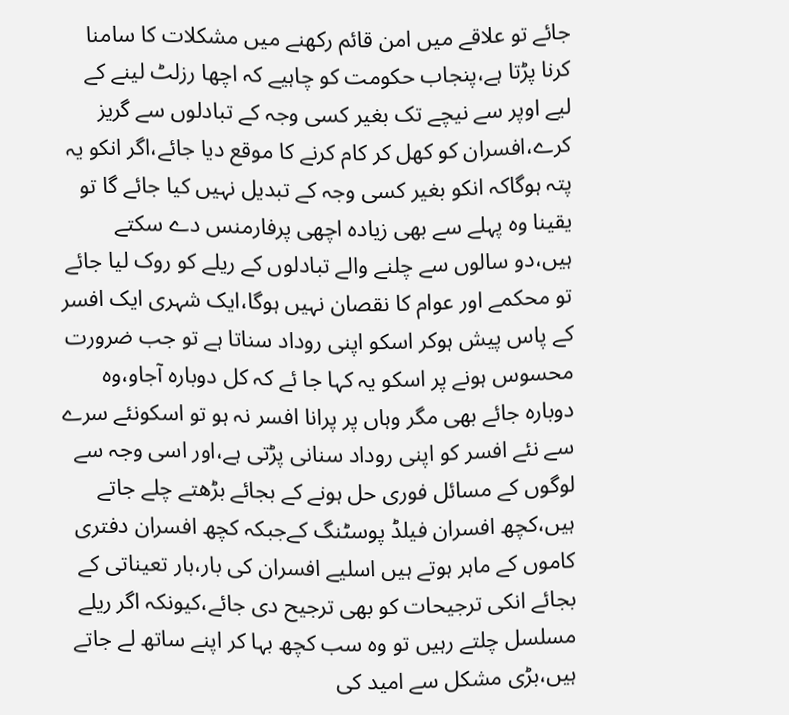جائے تو علاقے میں امن قائم رکھنے میں مشکلات کا سامنا کرنا پڑتا ہے،پنجاب حکومت کو چاہیے کہ اچھا رزلٹ لینے کے لیے اوپر سے نیچے تک بغیر کسی وجہ کے تبادلوں سے گریز کرے،افسران کو کھل کر کام کرنے کا موقع دیا جائے،اگر انکو یہ پتہ ہوگاکہ انکو بغیر کسی وجہ کے تبدیل نہیں کیا جائے گا تو یقینا وہ پہلے سے بھی زیادہ اچھی پرفارمنس دے سکتے ہیں،دو سالوں سے چلنے والے تبادلوں کے ریلے کو روک لیا جائے تو محکمے اور عوام کا نقصان نہیں ہوگا،ایک شہری ایک افسر کے پاس پیش ہوکر اسکو اپنی روداد سناتا ہے تو جب ضرورت محسوس ہونے پر اسکو یہ کہا جا ئے کہ کل دوبارہ آجاو،وہ دوبارہ جائے بھی مگر وہاں پر پرانا افسر نہ ہو تو اسکونئے سرے سے نئے افسر کو اپنی روداد سنانی پڑتی ہے،اور اسی وجہ سے لوگوں کے مسائل فوری حل ہونے کے بجائے بڑھتے چلے جاتے ہیں،کچھ افسران فیلڈ پوسٹنگ کےجبکہ کچھ افسران دفتری کاموں کے ماہر ہوتے ہیں اسلیے افسران کی بار،بار تعیناتی کے بجائے انکی ترجیحات کو بھی ترجیح دی جائے،کیونکہ اگر ریلے مسلسل چلتے رہیں تو وہ سب کچھ بہا کر اپنے ساتھ لے جاتے ہیں،بڑی مشکل سے امید کی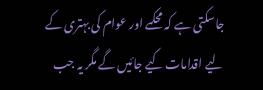جاسکتی ہے کہ محکمے اور عوام کی بہتری کے لیے اقدامات کیے جائیں گے مگر یہ جب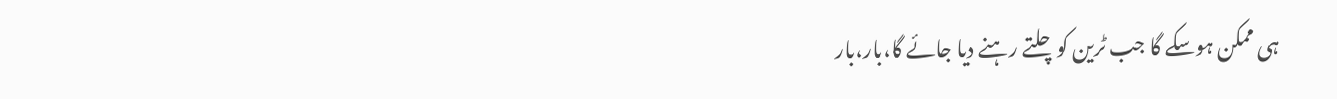ہی ممکن ہوسکے گا جب ٹرین کوچلتے رہنے دیا جائے گا،بار،بار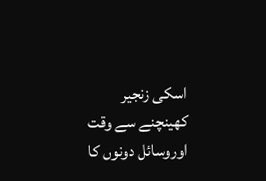اسکی زنجیر کھینچنے سے وقت اوروسائل دونوں کا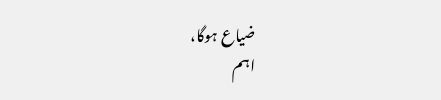ضیاع ہوگا،
اہم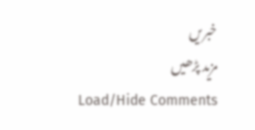خبریں
مزید پڑھیں
Load/Hide Comments